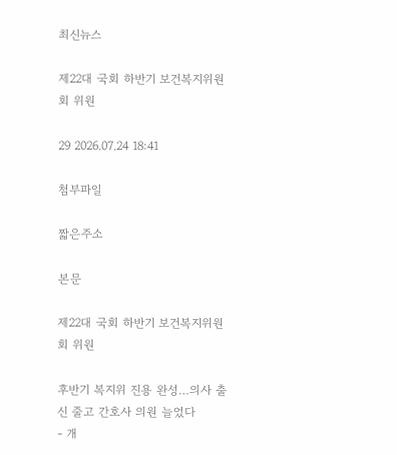최신뉴스

제22대 국회 하반기 보건복지위원회 위원

29 2026.07.24 18:41

첨부파일

짧은주소

본문

제22대 국회 하반기 보건복지위원회 위원

후반기 복지위 진용 완성…의사 출신 줄고 간호사 의원 늘었다
- 개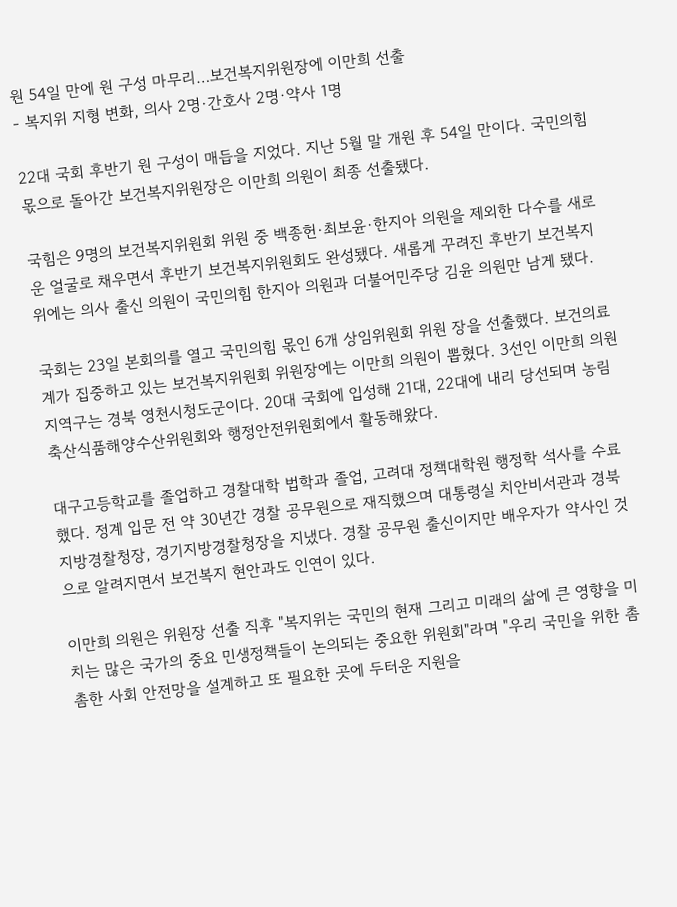원 54일 만에 원 구성 마무리…보건복지위원장에 이만희 선출
- 복지위 지형 변화, 의사 2명·간호사 2명·약사 1명

22대 국회 후반기 원 구성이 매듭을 지었다. 지난 5월 말 개원 후 54일 만이다. 국민의힘 몫으로 돌아간 보건복지위원장은 이만희 의원이 최종 선출됐다.

국힘은 9명의 보건복지위원회 위원 중 백종헌·최보윤·한지아 의원을 제외한 다수를 새로운 얼굴로 채우면서 후반기 보건복지위원회도 완성됐다. 새롭게 꾸려진 후반기 보건복지위에는 의사 출신 의원이 국민의힘 한지아 의원과 더불어민주당 김윤 의원만 남게 됐다.

국회는 23일 본회의를 열고 국민의힘 몫인 6개 상임위원회 위원 장을 선출했다. 보건의료계가 집중하고 있는 보건복지위원회 위원장에는 이만희 의원이 뽑혔다. 3선인 이만희 의원 지역구는 경북 영천시청도군이다. 20대 국회에 입성해 21대, 22대에 내리 당선되며 농림축산식품해양수산위원회와 행정안전위원회에서 활동해왔다.

대구고등학교를 졸업하고 경찰대학 법학과 졸업, 고려대 정책대학원 행정학 석사를 수료했다. 정계 입문 전 약 30년간 경찰 공무원으로 재직했으며 대통령실 치안비서관과 경북지방경찰청장, 경기지방경찰청장을 지냈다. 경찰 공무원 출신이지만 배우자가 약사인 것으로 알려지면서 보건복지 현안과도 인연이 있다.

이만희 의원은 위원장 선출 직후 "복지위는 국민의 현재 그리고 미래의 삶에 큰 영향을 미치는 많은 국가의 중요 민생정책들이 논의되는 중요한 위원회"라며 "우리 국민을 위한 촘촘한 사회 안전망을 설계하고 또 필요한 곳에 두터운 지원을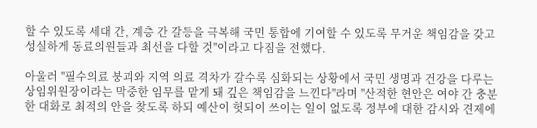할 수 있도록 세대 간, 계층 간 갈등을 극복해 국민 통합에 기여할 수 있도록 무거운 책임감을 갖고 성실하게 동료의원들과 최선을 다할 것"이라고 다짐을 전했다.

아울러 "필수의료 붕괴와 지역 의료 격차가 갈수록 심화되는 상황에서 국민 생명과 건강을 다루는 상임위원장이라는 막중한 임무를 맡게 돼 깊은 책임감을 느낀다"라며 "산적한 현안은 여야 간 충분한 대화로 최적의 안을 찾도록 하되 예산이 헛되이 쓰이는 일이 없도록 정부에 대한 감시와 견제에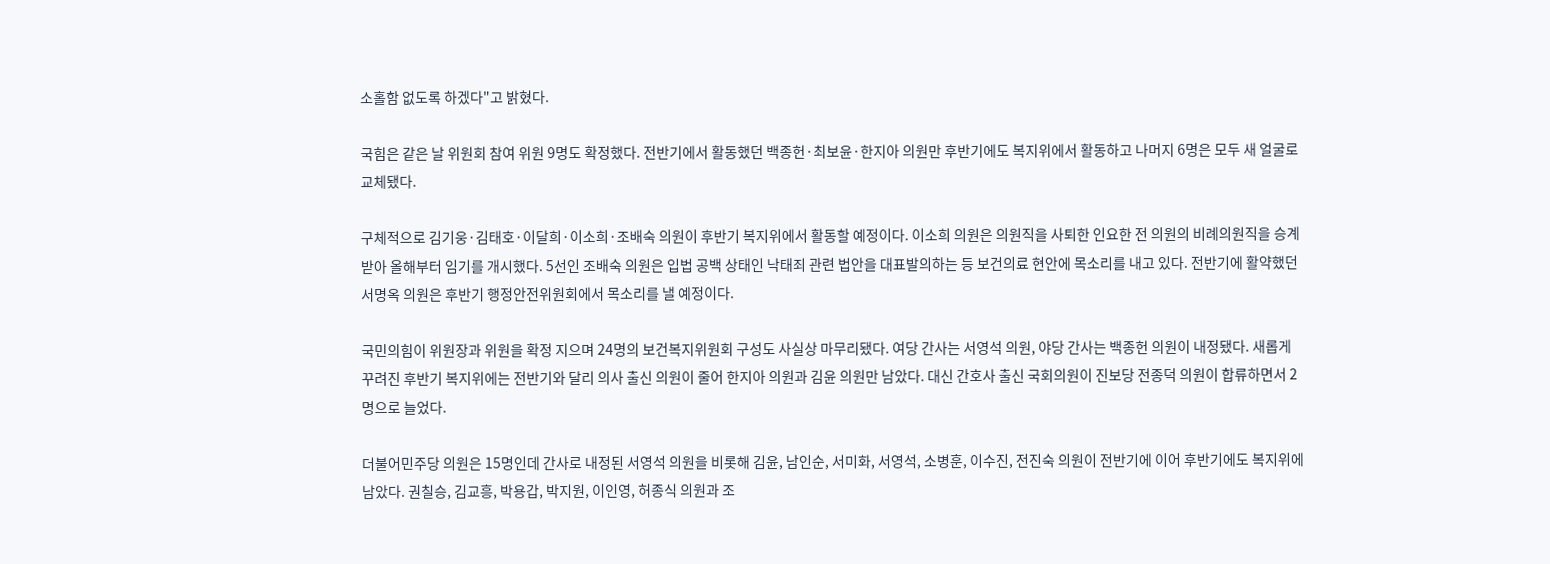소홀함 없도록 하겠다"고 밝혔다.

국힘은 같은 날 위원회 참여 위원 9명도 확정했다. 전반기에서 활동했던 백종헌·최보윤·한지아 의원만 후반기에도 복지위에서 활동하고 나머지 6명은 모두 새 얼굴로 교체됐다.

구체적으로 김기웅·김태호·이달희·이소희·조배숙 의원이 후반기 복지위에서 활동할 예정이다. 이소희 의원은 의원직을 사퇴한 인요한 전 의원의 비례의원직을 승계 받아 올해부터 임기를 개시했다. 5선인 조배숙 의원은 입법 공백 상태인 낙태죄 관련 법안을 대표발의하는 등 보건의료 현안에 목소리를 내고 있다. 전반기에 활약했던 서명옥 의원은 후반기 행정안전위원회에서 목소리를 낼 예정이다.

국민의힘이 위원장과 위원을 확정 지으며 24명의 보건복지위원회 구성도 사실상 마무리됐다. 여당 간사는 서영석 의원, 야당 간사는 백종헌 의원이 내정됐다. 새롭게 꾸려진 후반기 복지위에는 전반기와 달리 의사 출신 의원이 줄어 한지아 의원과 김윤 의원만 남았다. 대신 간호사 출신 국회의원이 진보당 전종덕 의원이 합류하면서 2명으로 늘었다.

더불어민주당 의원은 15명인데 간사로 내정된 서영석 의원을 비롯해 김윤, 남인순, 서미화, 서영석, 소병훈, 이수진, 전진숙 의원이 전반기에 이어 후반기에도 복지위에 남았다. 권칠승, 김교흥, 박용갑, 박지원, 이인영, 허종식 의원과 조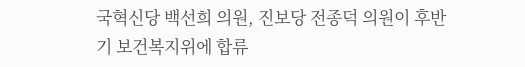국혁신당 백선희 의원, 진보당 전종덕 의원이 후반기 보건복지위에 합류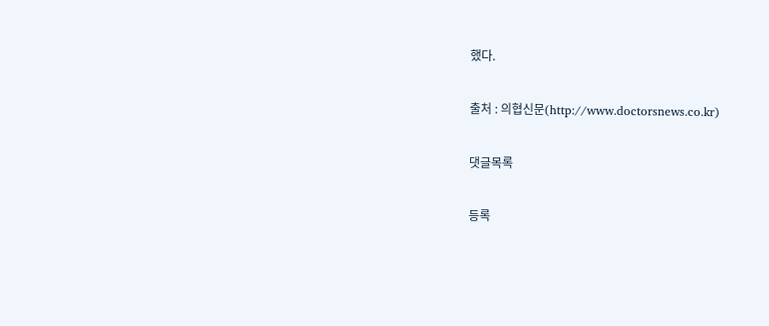했다.

출처 : 의협신문(http://www.doctorsnews.co.kr)

댓글목록

등록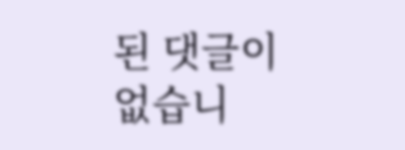된 댓글이 없습니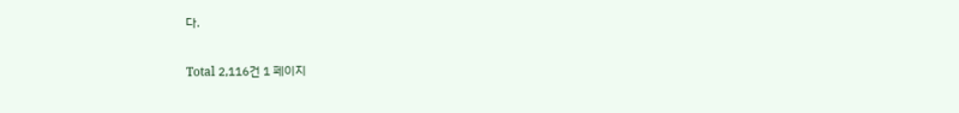다.

Total 2,116건 1 페이지